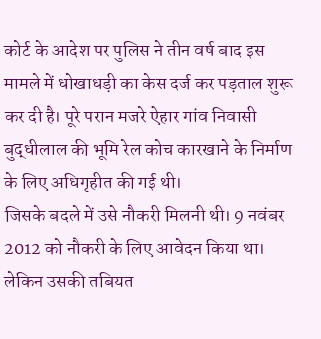कोर्ट के आदेश पर पुलिस ने तीन वर्ष बाद इस मामले में धोखाधड़ी का केस दर्ज कर पड़ताल शुरू कर दी है। पूरे परान मजरे ऐहार गांव निवासी बुद्धीलाल की भूमि रेल कोच कारखाने के निर्माण के लिए अधिगृहीत की गई थी।
जिसके बदले में उसे नौकरी मिलनी थी। 9 नवंबर 2012 को नौकरी के लिए आवेदन किया था। लेकिन उसकी तबियत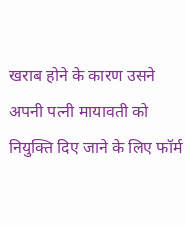खराब होने के कारण उसने अपनी पत्नी मायावती को नियुक्ति दिए जाने के लिए फॉर्म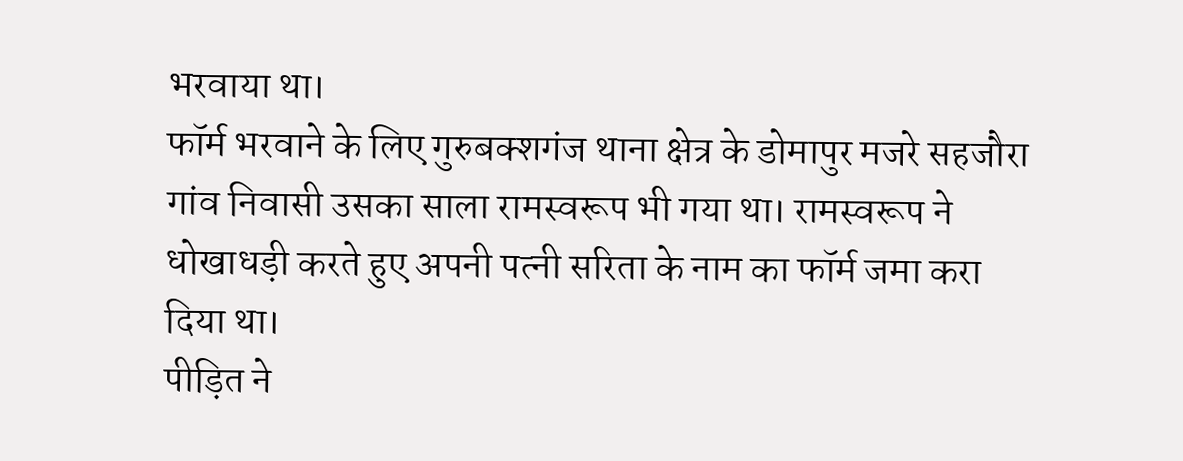भरवाया था।
फॉर्म भरवाने के लिए गुरुबक्शगंज थाना क्षेत्र के डोमापुर मजरे सहजौरा गांव निवासी उसका साला रामस्वरूप भी गया था। रामस्वरूप ने धोखाधड़ी करते हुए अपनी पत्नी सरिता के नाम का फॉर्म जमा करा दिया था।
पीड़ित ने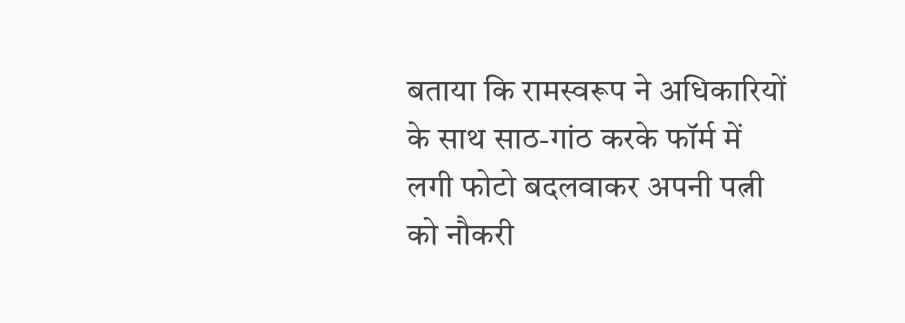बताया कि रामस्वरूप ने अधिकारियों के साथ साठ-गांठ करके फॉर्म में लगी फोटो बदलवाकर अपनी पत्नी को नौकरी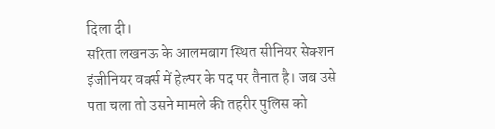दिला दी।
सरिता लखनऊ के आलमबाग स्थित सीनियर सेक्शन इंजीनियर वर्क्स में हेल्पर के पद पर तैनात है। जब उसे पता चला तो उसने मामले की तहरीर पुलिस को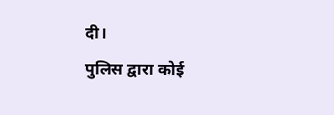दी।
पुलिस द्वारा कोई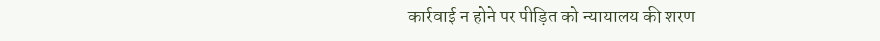कार्रवाई न होने पर पीड़ित को न्यायालय की शरण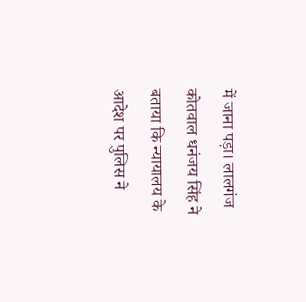में जाना पड़ा। लालगंज कोतवाल धनंजय सिंह ने बताया कि न्यायालय के आदेश पर पुलिस ने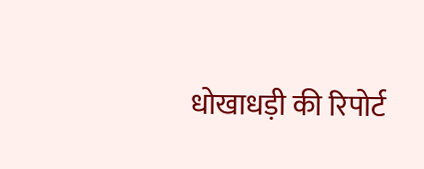धोखाधड़ी की रिपोर्ट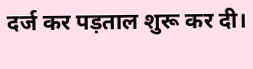दर्ज कर पड़ताल शुरू कर दी।